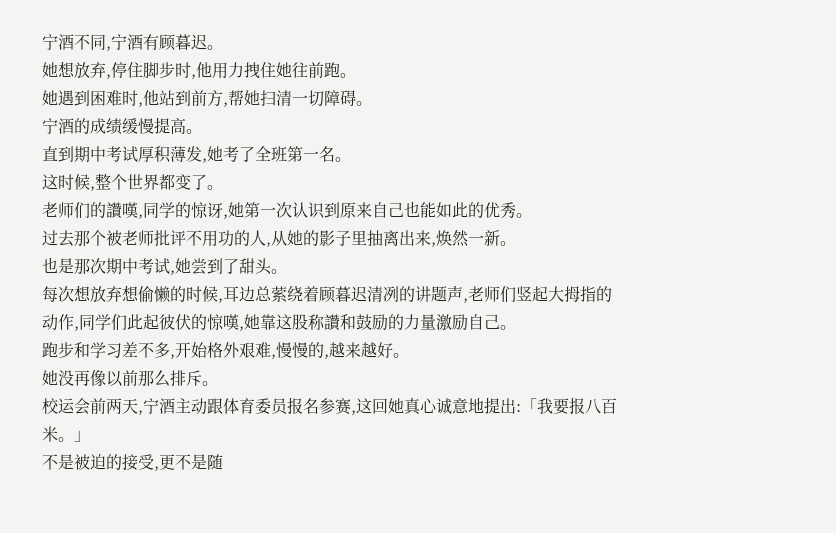宁酒不同,宁酒有顾暮迟。
她想放弃,停住脚步时,他用力拽住她往前跑。
她遇到困难时,他站到前方,帮她扫清一切障碍。
宁酒的成绩缓慢提高。
直到期中考试厚积薄发,她考了全班第一名。
这时候,整个世界都变了。
老师们的讚嘆,同学的惊讶,她第一次认识到原来自己也能如此的优秀。
过去那个被老师批评不用功的人,从她的影子里抽离出来,焕然一新。
也是那次期中考试,她尝到了甜头。
每次想放弃想偷懒的时候,耳边总萦绕着顾暮迟清冽的讲题声,老师们竖起大拇指的动作,同学们此起彼伏的惊嘆,她靠这股称讚和鼓励的力量激励自己。
跑步和学习差不多,开始格外艰难,慢慢的,越来越好。
她没再像以前那么排斥。
校运会前两天,宁酒主动跟体育委员报名参赛,这回她真心诚意地提出:「我要报八百米。」
不是被迫的接受,更不是随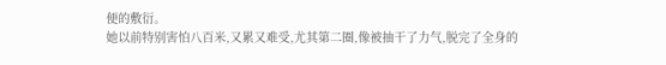便的敷衍。
她以前特别害怕八百米,又累又难受,尤其第二圈,像被抽干了力气,脱完了全身的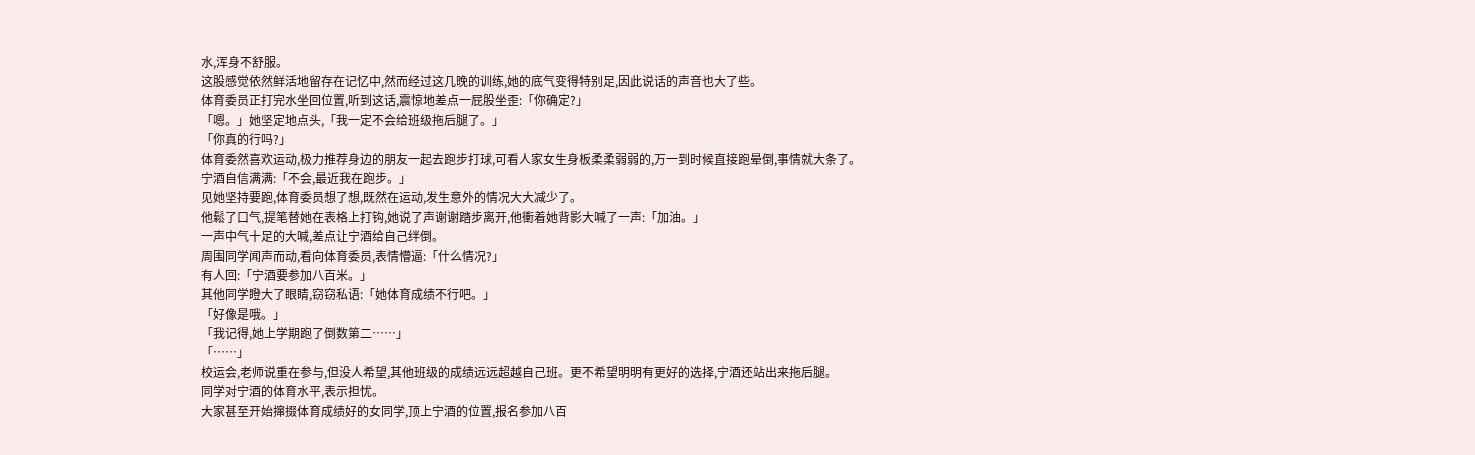水,浑身不舒服。
这股感觉依然鲜活地留存在记忆中,然而经过这几晚的训练,她的底气变得特别足,因此说话的声音也大了些。
体育委员正打完水坐回位置,听到这话,震惊地差点一屁股坐歪:「你确定?」
「嗯。」她坚定地点头,「我一定不会给班级拖后腿了。」
「你真的行吗?」
体育委然喜欢运动,极力推荐身边的朋友一起去跑步打球,可看人家女生身板柔柔弱弱的,万一到时候直接跑晕倒,事情就大条了。
宁酒自信满满:「不会,最近我在跑步。」
见她坚持要跑,体育委员想了想,既然在运动,发生意外的情况大大减少了。
他鬆了口气,提笔替她在表格上打钩,她说了声谢谢踏步离开,他衝着她背影大喊了一声:「加油。」
一声中气十足的大喊,差点让宁酒给自己绊倒。
周围同学闻声而动,看向体育委员,表情懵逼:「什么情况?」
有人回:「宁酒要参加八百米。」
其他同学瞪大了眼睛,窃窃私语:「她体育成绩不行吧。」
「好像是哦。」
「我记得,她上学期跑了倒数第二……」
「……」
校运会,老师说重在参与,但没人希望,其他班级的成绩远远超越自己班。更不希望明明有更好的选择,宁酒还站出来拖后腿。
同学对宁酒的体育水平,表示担忧。
大家甚至开始撺掇体育成绩好的女同学,顶上宁酒的位置,报名参加八百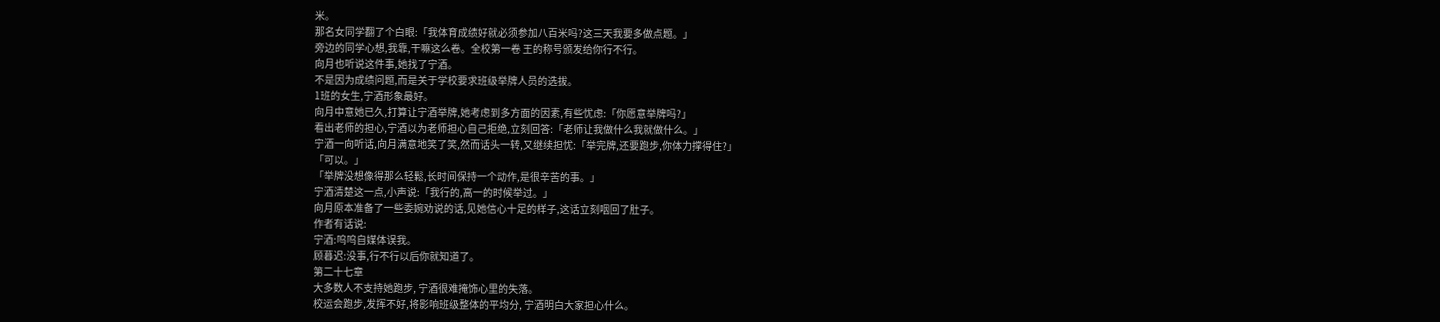米。
那名女同学翻了个白眼:「我体育成绩好就必须参加八百米吗?这三天我要多做点题。」
旁边的同学心想,我靠,干嘛这么卷。全校第一卷 王的称号颁发给你行不行。
向月也听说这件事,她找了宁酒。
不是因为成绩问题,而是关于学校要求班级举牌人员的选拔。
1班的女生,宁酒形象最好。
向月中意她已久,打算让宁酒举牌,她考虑到多方面的因素,有些忧虑:「你愿意举牌吗?」
看出老师的担心,宁酒以为老师担心自己拒绝,立刻回答:「老师让我做什么我就做什么。」
宁酒一向听话,向月满意地笑了笑,然而话头一转,又继续担忧:「举完牌,还要跑步,你体力撑得住?」
「可以。」
「举牌没想像得那么轻鬆,长时间保持一个动作,是很辛苦的事。」
宁酒清楚这一点,小声说:「我行的,高一的时候举过。」
向月原本准备了一些委婉劝说的话,见她信心十足的样子,这话立刻咽回了肚子。
作者有话说:
宁酒:呜呜自媒体误我。
顾暮迟:没事,行不行以后你就知道了。
第二十七章
大多数人不支持她跑步, 宁酒很难掩饰心里的失落。
校运会跑步,发挥不好,将影响班级整体的平均分, 宁酒明白大家担心什么。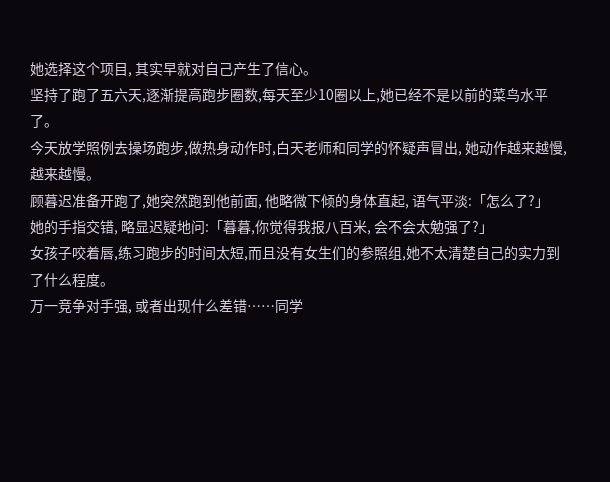她选择这个项目, 其实早就对自己产生了信心。
坚持了跑了五六天,逐渐提高跑步圈数,每天至少10圈以上,她已经不是以前的菜鸟水平了。
今天放学照例去操场跑步,做热身动作时,白天老师和同学的怀疑声冒出, 她动作越来越慢,越来越慢。
顾暮迟准备开跑了,她突然跑到他前面, 他略微下倾的身体直起, 语气平淡:「怎么了?」
她的手指交错, 略显迟疑地问:「暮暮,你觉得我报八百米, 会不会太勉强了?」
女孩子咬着唇,练习跑步的时间太短,而且没有女生们的参照组,她不太清楚自己的实力到了什么程度。
万一竞争对手强, 或者出现什么差错……同学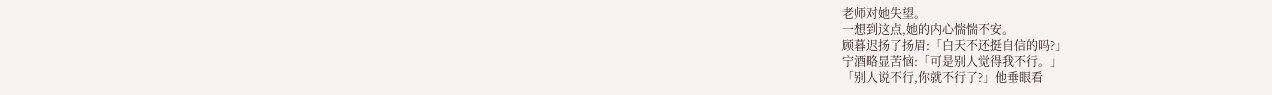老师对她失望。
一想到这点,她的内心惴惴不安。
顾暮迟扬了扬眉:「白天不还挺自信的吗?」
宁酒略显苦恼:「可是别人觉得我不行。」
「别人说不行,你就不行了?」他垂眼看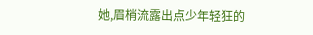她,眉梢流露出点少年轻狂的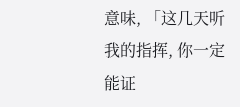意味, 「这几天听我的指挥, 你一定能证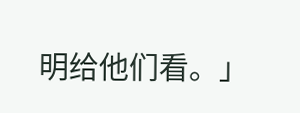明给他们看。」